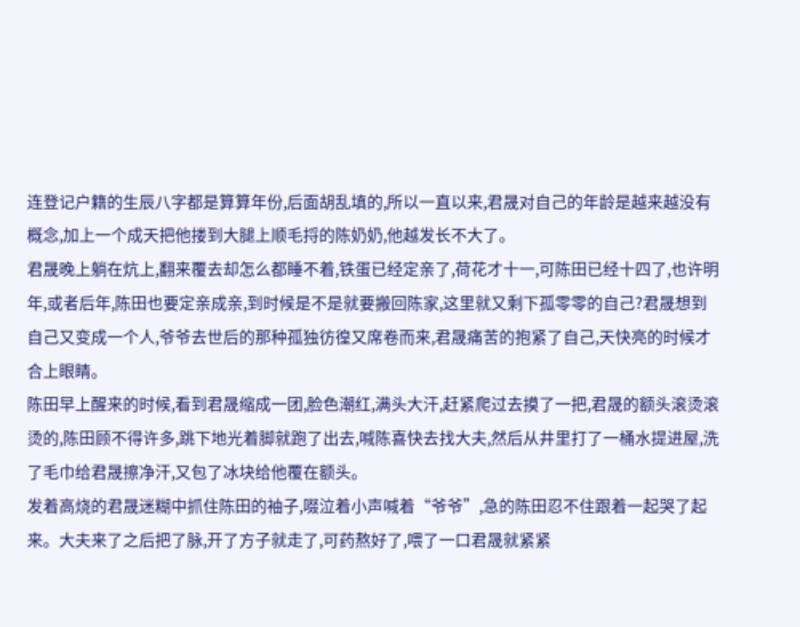连登记户籍的生辰八字都是算算年份,后面胡乱填的,所以一直以来,君晟对自己的年龄是越来越没有概念,加上一个成天把他搂到大腿上顺毛捋的陈奶奶,他越发长不大了。
君晟晚上躺在炕上,翻来覆去却怎么都睡不着,铁蛋已经定亲了,荷花才十一,可陈田已经十四了,也许明年,或者后年,陈田也要定亲成亲,到时候是不是就要搬回陈家,这里就又剩下孤零零的自己?君晟想到自己又变成一个人,爷爷去世后的那种孤独彷徨又席卷而来,君晟痛苦的抱紧了自己,天快亮的时候才合上眼睛。
陈田早上醒来的时候,看到君晟缩成一团,脸色潮红,满头大汗,赶紧爬过去摸了一把,君晟的额头滚烫滚烫的,陈田顾不得许多,跳下地光着脚就跑了出去,喊陈喜快去找大夫,然后从井里打了一桶水提进屋,洗了毛巾给君晟擦净汗,又包了冰块给他覆在额头。
发着高烧的君晟迷糊中抓住陈田的袖子,啜泣着小声喊着“爷爷”,急的陈田忍不住跟着一起哭了起来。大夫来了之后把了脉,开了方子就走了,可药熬好了,喂了一口君晟就紧紧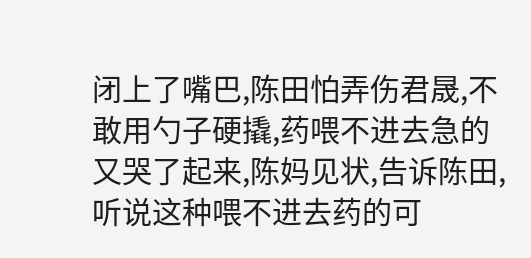闭上了嘴巴,陈田怕弄伤君晟,不敢用勺子硬撬,药喂不进去急的又哭了起来,陈妈见状,告诉陈田,听说这种喂不进去药的可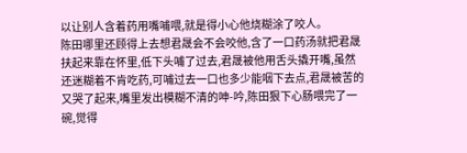以让别人含着药用嘴哺喂,就是得小心他烧糊涂了咬人。
陈田哪里还顾得上去想君晟会不会咬他,含了一口药汤就把君晟扶起来靠在怀里,低下头哺了过去,君晟被他用舌头撬开嘴,虽然还迷糊着不肯吃药,可哺过去一口也多少能咽下去点,君晟被苦的又哭了起来,嘴里发出模糊不清的呻-吟,陈田狠下心肠喂完了一碗,觉得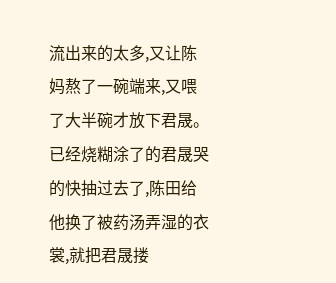流出来的太多,又让陈妈熬了一碗端来,又喂了大半碗才放下君晟。
已经烧糊涂了的君晟哭的快抽过去了,陈田给他换了被药汤弄湿的衣裳,就把君晟搂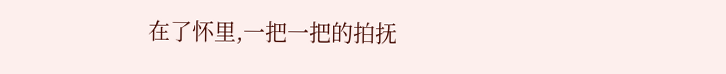在了怀里,一把一把的拍抚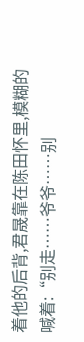着他的后背,君晟靠在陈田怀里,模糊的喊着:“别走……爷爷……别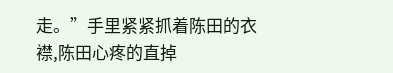走。”手里紧紧抓着陈田的衣襟,陈田心疼的直掉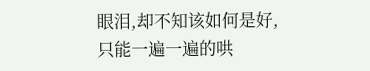眼泪,却不知该如何是好,只能一遍一遍的哄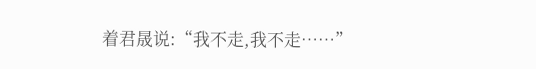着君晟说:“我不走,我不走……”